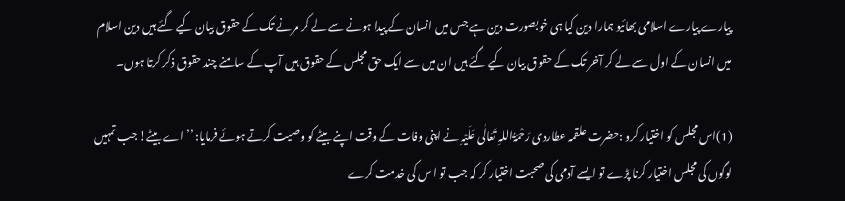پیارے پیارے اسلامی بھائیو ہمارا دین کیا ہی خوبصورت دین ہے جس میں انسان کے پیدا ہونے سے لے کر مرنے تک کے حقوق بیان کیے گئے ہیں دین اسلام میں انسان کے اول سے لے کر آخر تک کے حقوق بیان کیے گئے ہیں ان میں سے ایک حق مجلس کے حقوق ہیں آپ کے سامنے چند حقوق ذکر کرتا ہوں۔

(1)اس مجلس کو اختیار کرو :حضرت علقمہ عطاردی رَحْمَۃُاللہِ تَعَالٰی عَلَیْہِ نے اپنی وفات کے وقت اپنے بیٹے کو وصیت کرتے ہوئے فرمایا: ’’اے بیٹے! جب تمہیں لوگوں کی مجلس اختیار کرنا پڑے تو ایسے آدمی کی صحبت اختیار کر کہ جب تو ا س کی خدمت کرے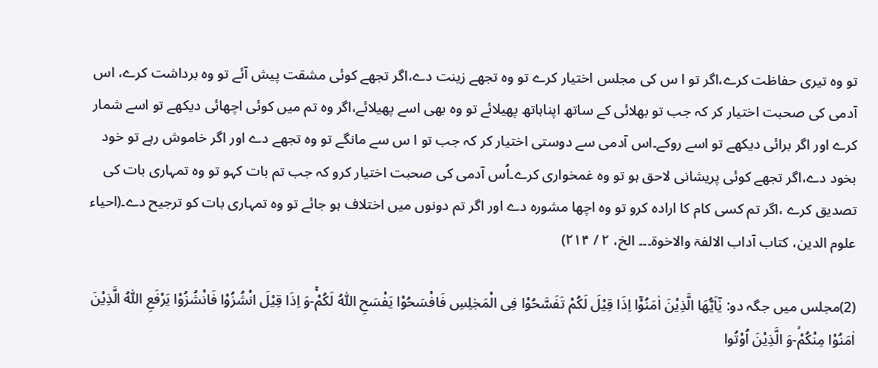تو وہ تیری حفاظت کرے،اگر تو ا س کی مجلس اختیار کرے تو وہ تجھے زینت دے،اگر تجھے کوئی مشقت پیش آئے تو وہ برداشت کرے، اس آدمی کی صحبت اختیار کر کہ جب تو بھلائی کے ساتھ اپناہاتھ پھیلائے تو وہ بھی اسے پھیلائے،اگر وہ تم میں کوئی اچھائی دیکھے تو اسے شمار کرے اور اگر برائی دیکھے تو اسے روکے۔اس آدمی سے دوستی اختیار کر کہ جب تو ا س سے مانگے تو وہ تجھے دے اور اگر خاموش رہے تو خود بخود دے،اگر تجھے کوئی پریشانی لاحق ہو تو وہ غمخواری کرے۔اُس آدمی کی صحبت اختیار کرو کہ جب تم بات کہو تو وہ تمہاری بات کی تصدیق کرے ،اگر تم کسی کام کا ارادہ کرو تو وہ اچھا مشورہ دے اور اگر تم دونوں میں اختلاف ہو جائے تو وہ تمہاری بات کو ترجیح دے۔(احیاء علوم الدین، کتاب آداب الالفۃ والاخوۃ۔۔۔ الخ، ۲ / ۲۱۴)

(2)مجلس میں جگہ دو: یٰۤاَیُّهَا الَّذِیْنَ اٰمَنُوْۤا اِذَا قِیْلَ لَكُمْ تَفَسَّحُوْا فِی الْمَجٰلِسِ فَافْسَحُوْا یَفْسَحِ اللّٰهُ لَكُمْۚ-وَ اِذَا قِیْلَ انْشُزُوْا فَانْشُزُوْا یَرْفَعِ اللّٰهُ الَّذِیْنَ اٰمَنُوْا مِنْكُمْۙ-وَ الَّذِیْنَ اُوْتُوا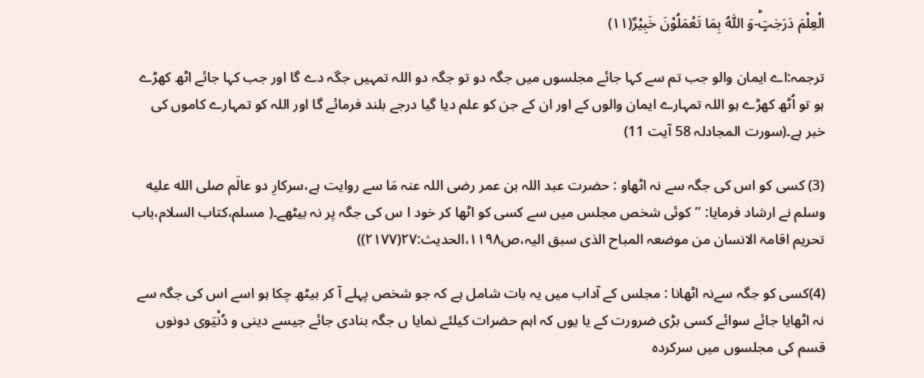الْعِلْمَ دَرَجٰتٍؕ-وَ اللّٰهُ بِمَا تَعْمَلُوْنَ خَبِیْرٌ(۱۱)

ترجمہ:اے ایمان والو جب تم سے کہا جائے مجلسوں میں جگہ دو تو جگہ دو اللہ تمہیں جگہ دے گا اور جب کہا جائے اٹھ کھڑے ہو تو اُٹھ کھڑے ہو اللہ تمہارے ایمان والوں کے اور ان کے جن کو علم دیا گیا درجے بلند فرمائے گا اور اللہ کو تمہارے کاموں کی خبر ہے۔(سورت المجادلہ 58 آیت 11)

(3) کسی کو اس کی جگہ سے نہ اٹھاو : حضرت عبد اللہ بن عمر رضی اللہ عنہ مَا سے روایت ہے،سرکارِ دو عالَم صلى الله عليه وسلم نے ارشاد فرمایا: ’’کوئی شخص مجلس میں سے کسی کو اٹھا کر خود ا س کی جگہ پر نہ بیٹھے۔( مسلم،کتاب السلام،باب تحریم اقامۃ الانسان من موضعہ المباح الذی سبق الیہ،ص۱۱۹۸،الحدیث:۲۷(۲۱۷۷))

(4)کسی کو جگہ سےنہ اٹھانا : مجلس کے آداب میں یہ بات شامل ہے کہ جو شخص پہلے آ کر بیٹھ چکا ہو اسے اس کی جگہ سے نہ اٹھایا جائے سوائے کسی بڑی ضرورت کے یا یوں کہ اہم حضرات کیلئے نمایا ں جگہ بنادی جائے جیسے دینی و دُنْیَوی دونوں قسم کی مجلسوں میں سرکردہ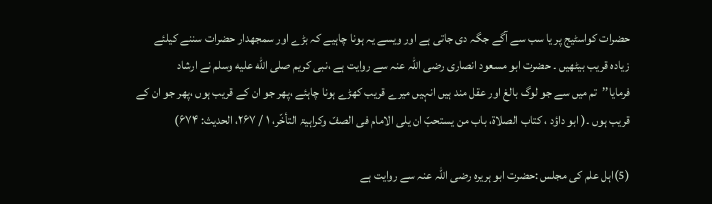حضرات کواسٹیج پر یا سب سے آگے جگہ دی جاتی ہے اور ویسے یہ ہونا چاہیے کہ بڑے اور سمجھدار حضرات سننے کیلئے زیادہ قریب بیٹھیں ۔ حضرت ابو مسعود انصاری رضی اللہ عنہ سے روایت ہے ،نبی کریم صلى الله عليه وسلم نے ارشاد فرمایا’’تم میں سے جو لوگ بالغ اور عقل مند ہیں انہیں میرے قریب کھڑے ہونا چاہئے ،پھر جو ان کے قریب ہوں ،پھر جو ان کے قریب ہوں ۔( ابو داؤد ، کتاب الصلاۃ، باب من یستحبّ ان یلی الامام فی الصفّ وکراہیۃ التأخّر، ۱ / ۲۶۷، الحدیث: ۶۷۴)

(5)اہل علم کی مجلس :حضرت ابو ہریرہ رضی اللہ عنہ سے روایت ہے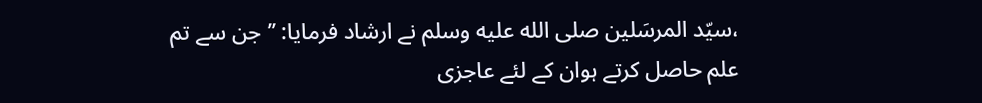،سیّد المرسَلین صلى الله عليه وسلم نے ارشاد فرمایا: ’’جن سے تم علم حاصل کرتے ہوان کے لئے عاجزی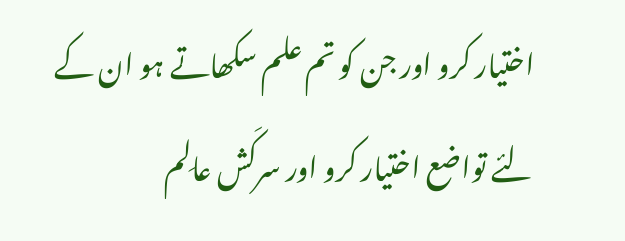اختیار کرو اور جن کو تم علم سکھاتے ہو ان کے لئے تواضع اختیار کرو اور سرکَش عالِم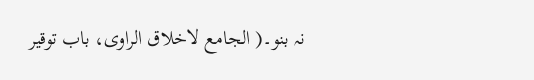نہ بنو۔( الجامع لاخلاق الراوی، باب توقیر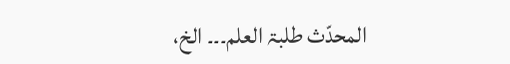المحدّث طلبۃ العلم۔۔۔ الخ،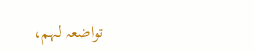تواضعہ لہم،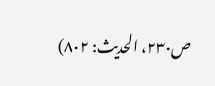ص۲۳۰، الحدیث: ۸۰۲)